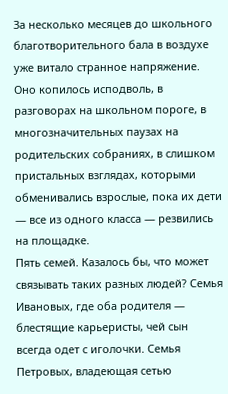За несколько месяцев до школьного благотворительного бала в воздухе уже витало странное напряжение. Оно копилось исподволь, в разговорах на школьном пороге, в многозначительных паузах на родительских собраниях, в слишком пристальных взглядах, которыми обменивались взрослые, пока их дети — все из одного класса — резвились на площадке.
Пять семей. Казалось бы, что может связывать таких разных людей? Семья Ивановых, где оба родителя — блестящие карьеристы, чей сын всегда одет с иголочки. Семья Петровых, владеющая сетью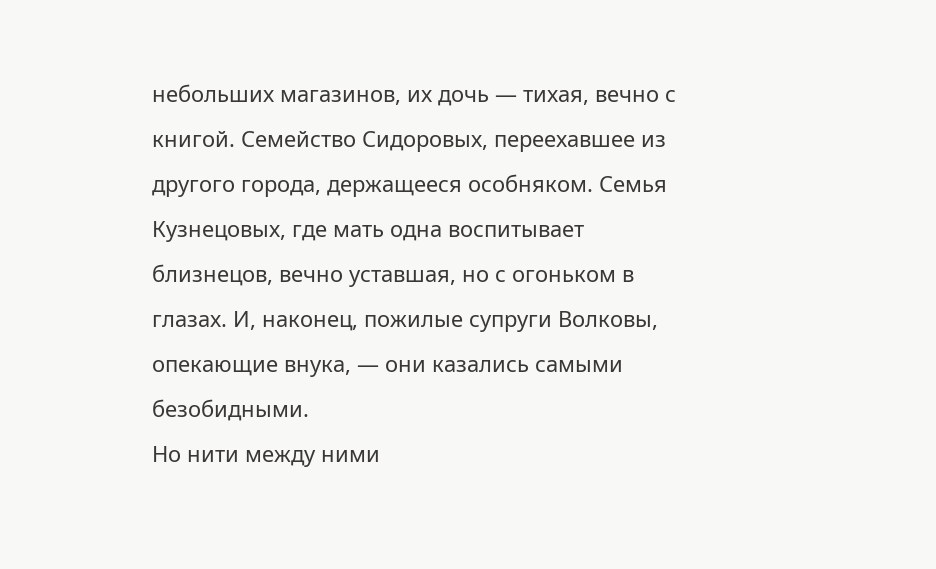небольших магазинов, их дочь — тихая, вечно с книгой. Семейство Сидоровых, переехавшее из другого города, держащееся особняком. Семья Кузнецовых, где мать одна воспитывает близнецов, вечно уставшая, но с огоньком в глазах. И, наконец, пожилые супруги Волковы, опекающие внука, — они казались самыми безобидными.
Но нити между ними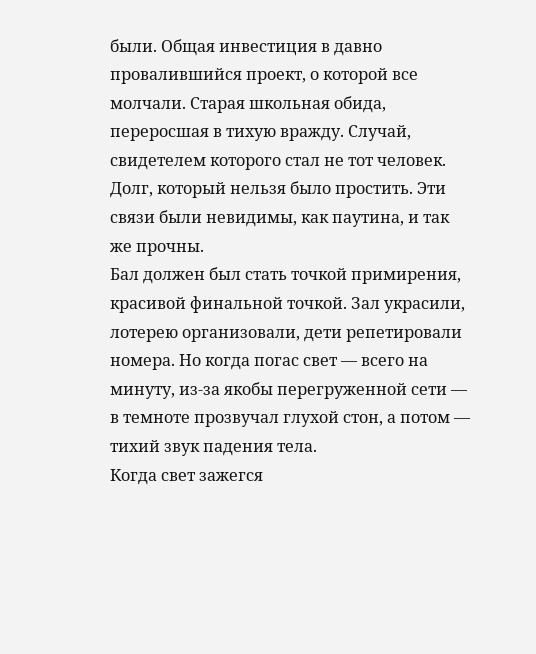были. Общая инвестиция в давно провалившийся проект, о которой все молчали. Старая школьная обида, переросшая в тихую вражду. Случай, свидетелем которого стал не тот человек. Долг, который нельзя было простить. Эти связи были невидимы, как паутина, и так же прочны.
Бал должен был стать точкой примирения, красивой финальной точкой. Зал украсили, лотерею организовали, дети репетировали номера. Но когда погас свет — всего на минуту, из-за якобы перегруженной сети — в темноте прозвучал глухой стон, а потом — тихий звук падения тела.
Когда свет зажегся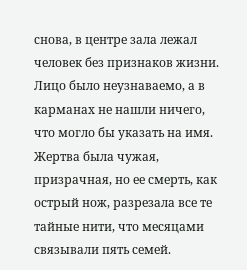снова, в центре зала лежал человек без признаков жизни. Лицо было неузнаваемо, а в карманах не нашли ничего, что могло бы указать на имя. Жертва была чужая, призрачная, но ее смерть, как острый нож, разрезала все те тайные нити, что месяцами связывали пять семей.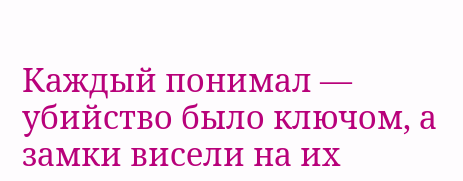Каждый понимал — убийство было ключом, а замки висели на их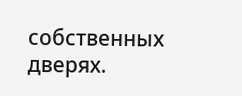собственных дверях.